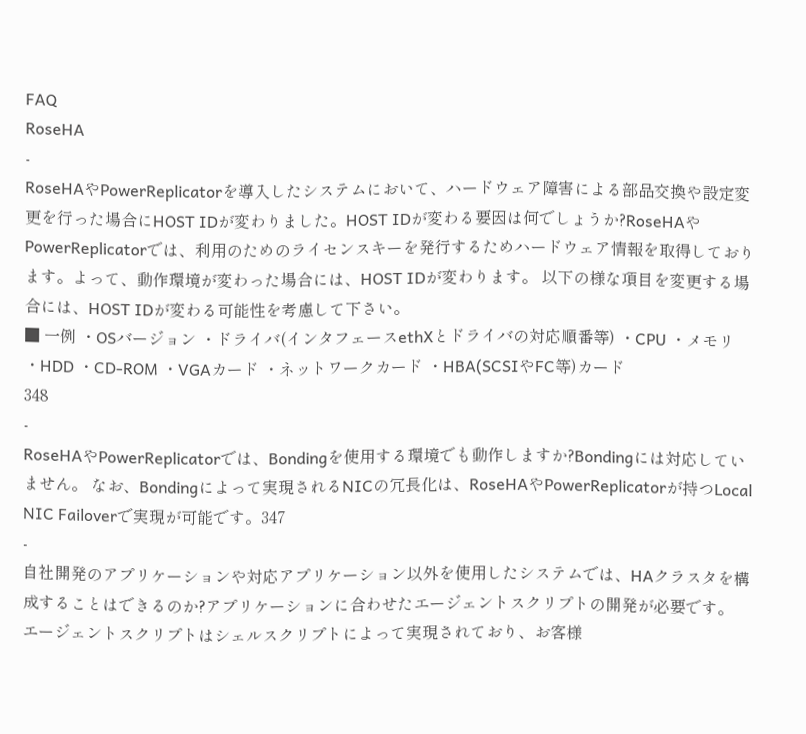FAQ
RoseHA
-
RoseHAやPowerReplicatorを導入したシステムにおいて、ハードウェア障害による部品交換や設定変更を行った場合にHOST IDが変わりました。HOST IDが変わる要因は何でしょうか?RoseHAやPowerReplicatorでは、利用のためのライセンスキーを発行するためハードウェア情報を取得しております。よって、動作環境が変わった場合には、HOST IDが変わります。 以下の様な項目を変更する場合には、HOST IDが変わる可能性を考慮して下さい。
■ 一例 ・OSバージョン ・ドライバ(インタフェースethXとドライバの対応順番等) ・CPU ・メモリ ・HDD ・CD-ROM ・VGAカード ・ネットワークカード ・HBA(SCSIやFC等)カード
348
-
RoseHAやPowerReplicatorでは、Bondingを使用する環境でも動作しますか?Bondingには対応していません。 なお、Bondingによって実現されるNICの冗長化は、RoseHAやPowerReplicatorが持つLocal NIC Failoverで実現が可能です。347
-
自社開発のアプリケーションや対応アプリケーション以外を使用したシステムでは、HAクラスタを構成することはできるのか?アプリケーションに合わせたエージェントスクリプトの開発が必要です。
エージェントスクリプトはシェルスクリプトによって実現されており、お客様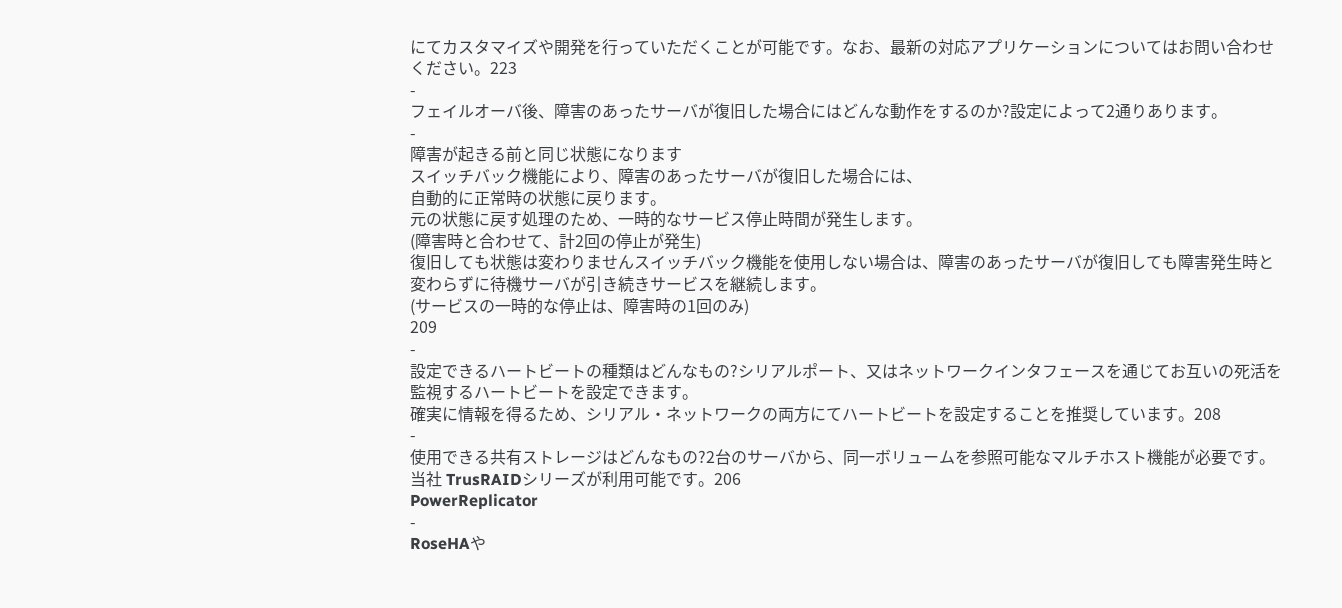にてカスタマイズや開発を行っていただくことが可能です。なお、最新の対応アプリケーションについてはお問い合わせください。223
-
フェイルオーバ後、障害のあったサーバが復旧した場合にはどんな動作をするのか?設定によって2通りあります。
-
障害が起きる前と同じ状態になります
スイッチバック機能により、障害のあったサーバが復旧した場合には、
自動的に正常時の状態に戻ります。
元の状態に戻す処理のため、一時的なサービス停止時間が発生します。
(障害時と合わせて、計2回の停止が発生)
復旧しても状態は変わりませんスイッチバック機能を使用しない場合は、障害のあったサーバが復旧しても障害発生時と変わらずに待機サーバが引き続きサービスを継続します。
(サービスの一時的な停止は、障害時の1回のみ)
209
-
設定できるハートビートの種類はどんなもの?シリアルポート、又はネットワークインタフェースを通じてお互いの死活を監視するハートビートを設定できます。
確実に情報を得るため、シリアル・ネットワークの両方にてハートビートを設定することを推奨しています。208
-
使用できる共有ストレージはどんなもの?2台のサーバから、同一ボリュームを参照可能なマルチホスト機能が必要です。
当社 TrusRAIDシリーズが利用可能です。206
PowerReplicator
-
RoseHAや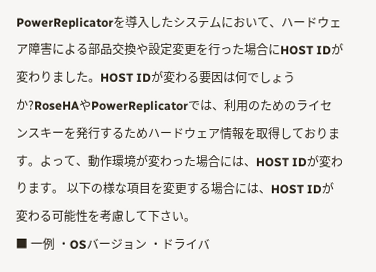PowerReplicatorを導入したシステムにおいて、ハードウェア障害による部品交換や設定変更を行った場合にHOST IDが変わりました。HOST IDが変わる要因は何でしょうか?RoseHAやPowerReplicatorでは、利用のためのライセンスキーを発行するためハードウェア情報を取得しております。よって、動作環境が変わった場合には、HOST IDが変わります。 以下の様な項目を変更する場合には、HOST IDが変わる可能性を考慮して下さい。
■ 一例 ・OSバージョン ・ドライバ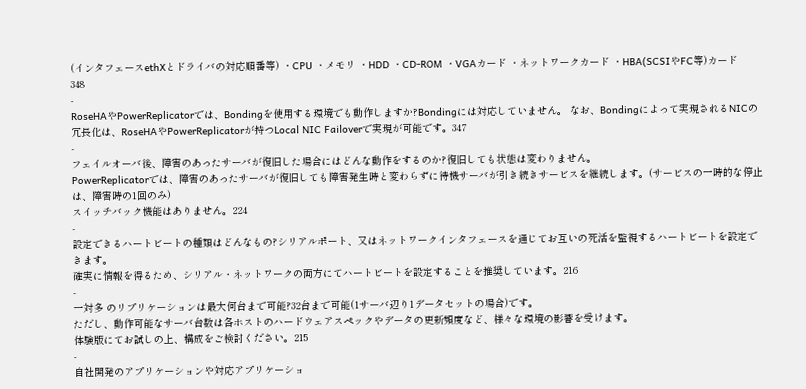(インタフェースethXとドライバの対応順番等) ・CPU ・メモリ ・HDD ・CD-ROM ・VGAカード ・ネットワークカード ・HBA(SCSIやFC等)カード
348
-
RoseHAやPowerReplicatorでは、Bondingを使用する環境でも動作しますか?Bondingには対応していません。 なお、Bondingによって実現されるNICの冗長化は、RoseHAやPowerReplicatorが持つLocal NIC Failoverで実現が可能です。347
-
フェイルオーバ後、障害のあったサーバが復旧した場合にはどんな動作をするのか?復旧しても状態は変わりません。
PowerReplicatorでは、障害のあったサーバが復旧しても障害発生時と変わらずに待機サーバが引き続きサービスを継続します。(サービスの一時的な停止は、障害時の1回のみ)
スイッチバック機能はありません。224
-
設定できるハートビートの種類はどんなもの?シリアルポート、又はネットワークインタフェースを通じてお互いの死活を監視するハートビートを設定できます。
確実に情報を得るため、シリアル・ネットワークの両方にてハートビートを設定することを推奨しています。216
-
一対多 のリプリケーションは最大何台まで可能?32台まで可能(1サーバ辺り1データセットの場合)です。
ただし、動作可能なサーバ台数は各ホストのハードウェアスペックやデータの更新頻度など、様々な環境の影響を受けます。
体験版にてお試しの上、構成をご検討ください。215
-
自社開発のアプリケーションや対応アプリケーショ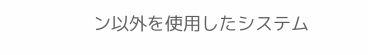ン以外を使用したシステム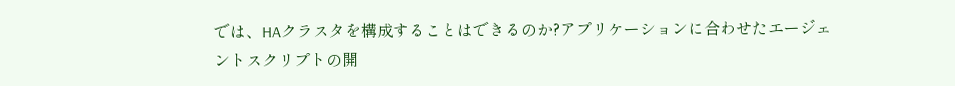では、HAクラスタを構成することはできるのか?アプリケーションに合わせたエージェントスクリプトの開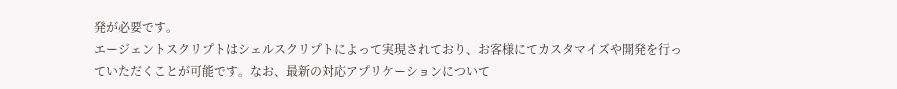発が必要です。
エージェントスクリプトはシェルスクリプトによって実現されており、お客様にてカスタマイズや開発を行っていただくことが可能です。なお、最新の対応アプリケーションについて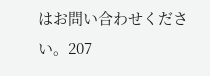はお問い合わせください。207